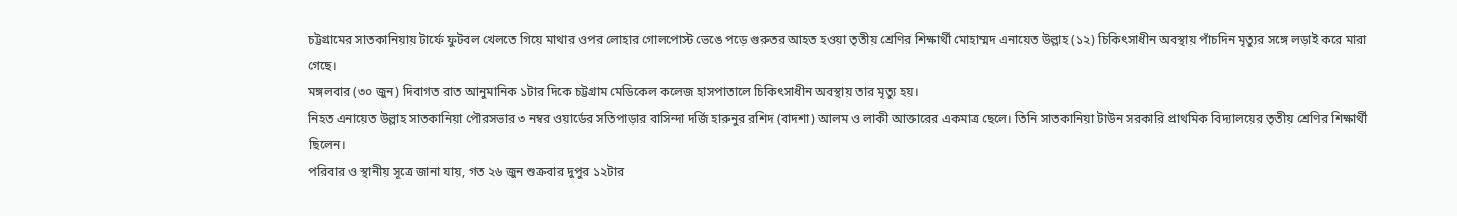চট্টগ্রামের সাতকানিয়ায় টার্ফে ফুটবল খেলতে গিয়ে মাথার ওপর লোহার গোলপোস্ট ভেঙে পড়ে গুরুতর আহত হওয়া তৃতীয় শ্রেণির শিক্ষার্থী মোহাম্মদ এনায়েত উল্লাহ (১২) চিকিৎসাধীন অবস্থায় পাঁচদিন মৃত্যুর সঙ্গে লড়াই করে মারা গেছে।
মঙ্গলবার (৩০ জুন) দিবাগত রাত আনুমানিক ১টার দিকে চট্টগ্রাম মেডিকেল কলেজ হাসপাতালে চিকিৎসাধীন অবস্থায় তার মৃত্যু হয়।
নিহত এনায়েত উল্লাহ সাতকানিয়া পৌরসভার ৩ নম্বর ওয়ার্ডের সতিপাড়ার বাসিন্দা দর্জি হারুনুর রশিদ (বাদশা) আলম ও লাকী আক্তারের একমাত্র ছেলে। তিনি সাতকানিয়া টাউন সরকারি প্রাথমিক বিদ্যালয়ের তৃতীয় শ্রেণির শিক্ষার্থী ছিলেন।
পরিবার ও স্থানীয় সূত্রে জানা যায়, গত ২৬ জুন শুক্রবার দুপুর ১২টার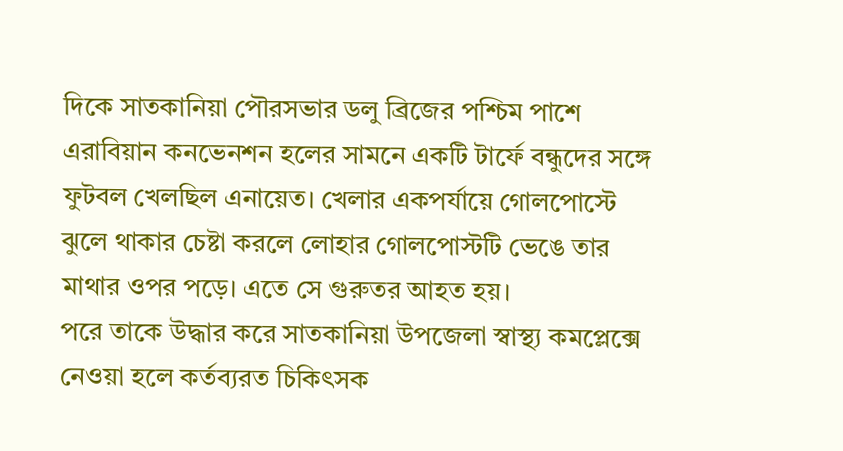দিকে সাতকানিয়া পৌরসভার ডলু ব্রিজের পশ্চিম পাশে এরাবিয়ান কনভেনশন হলের সামনে একটি টার্ফে বন্ধুদের সঙ্গে ফুটবল খেলছিল এনায়েত। খেলার একপর্যায়ে গোলপোস্টে ঝুলে থাকার চেষ্টা করলে লোহার গোলপোস্টটি ভেঙে তার মাথার ওপর পড়ে। এতে সে গুরুতর আহত হয়।
পরে তাকে উদ্ধার করে সাতকানিয়া উপজেলা স্বাস্থ্য কমপ্লেক্সে নেওয়া হলে কর্তব্যরত চিকিৎসক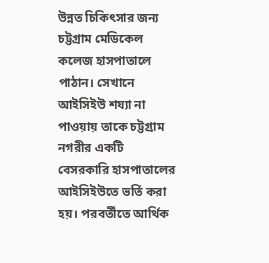উন্নত চিকিৎসার জন্য চট্টগ্রাম মেডিকেল কলেজ হাসপাতালে পাঠান। সেখানে আইসিইউ শয্যা না পাওয়ায় তাকে চট্টগ্রাম নগরীর একটি বেসরকারি হাসপাতালের আইসিইউতে ভর্তি করা হয়। পরবর্তীতে আর্থিক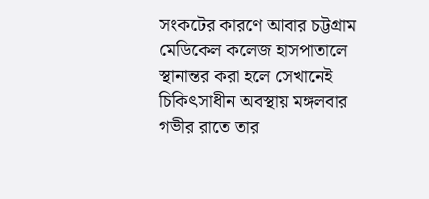সংকটের কারণে আবার চট্টগ্রাম মেডিকেল কলেজ হাসপাতালে স্থানান্তর করা হলে সেখানেই চিকিৎসাধীন অবস্থায় মঙ্গলবার গভীর রাতে তার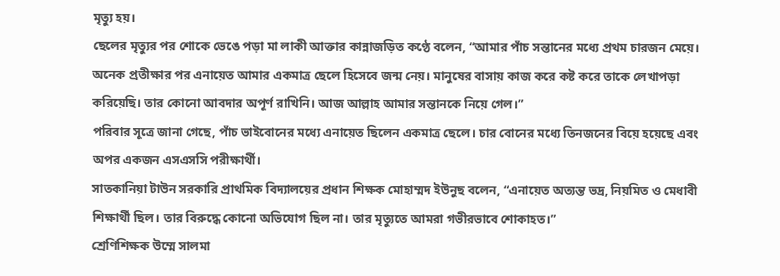মৃত্যু হয়।
ছেলের মৃত্যুর পর শোকে ভেঙে পড়া মা লাকী আক্তার কান্নাজড়িত কণ্ঠে বলেন, “আমার পাঁচ সন্তানের মধ্যে প্রথম চারজন মেয়ে। অনেক প্রতীক্ষার পর এনায়েত আমার একমাত্র ছেলে হিসেবে জন্ম নেয়। মানুষের বাসায় কাজ করে কষ্ট করে তাকে লেখাপড়া করিয়েছি। তার কোনো আবদার অপূর্ণ রাখিনি। আজ আল্লাহ আমার সন্তানকে নিয়ে গেল।”
পরিবার সূত্রে জানা গেছে, পাঁচ ভাইবোনের মধ্যে এনায়েত ছিলেন একমাত্র ছেলে। চার বোনের মধ্যে তিনজনের বিয়ে হয়েছে এবং অপর একজন এসএসসি পরীক্ষার্থী।
সাতকানিয়া টাউন সরকারি প্রাথমিক বিদ্যালয়ের প্রধান শিক্ষক মোহাম্মদ ইউনুছ বলেন, “এনায়েত অত্যন্ত ভদ্র, নিয়মিত ও মেধাবী শিক্ষার্থী ছিল। তার বিরুদ্ধে কোনো অভিযোগ ছিল না। তার মৃত্যুতে আমরা গভীরভাবে শোকাহত।”
শ্রেণিশিক্ষক উম্মে সালমা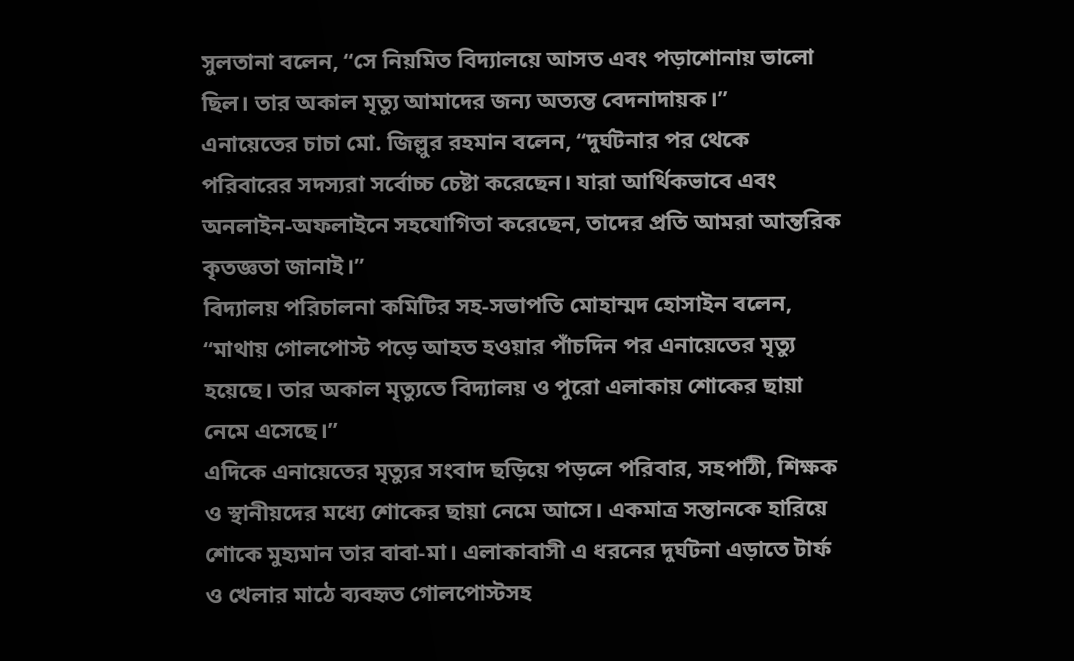সুলতানা বলেন, “সে নিয়মিত বিদ্যালয়ে আসত এবং পড়াশোনায় ভালো ছিল। তার অকাল মৃত্যু আমাদের জন্য অত্যন্ত বেদনাদায়ক।”
এনায়েতের চাচা মো. জিল্লুর রহমান বলেন, “দুর্ঘটনার পর থেকে পরিবারের সদস্যরা সর্বোচ্চ চেষ্টা করেছেন। যারা আর্থিকভাবে এবং অনলাইন-অফলাইনে সহযোগিতা করেছেন, তাদের প্রতি আমরা আন্তরিক কৃতজ্ঞতা জানাই।”
বিদ্যালয় পরিচালনা কমিটির সহ-সভাপতি মোহাম্মদ হোসাইন বলেন, “মাথায় গোলপোস্ট পড়ে আহত হওয়ার পাঁচদিন পর এনায়েতের মৃত্যু হয়েছে। তার অকাল মৃত্যুতে বিদ্যালয় ও পুরো এলাকায় শোকের ছায়া নেমে এসেছে।”
এদিকে এনায়েতের মৃত্যুর সংবাদ ছড়িয়ে পড়লে পরিবার, সহপাঠী, শিক্ষক ও স্থানীয়দের মধ্যে শোকের ছায়া নেমে আসে। একমাত্র সন্তানকে হারিয়ে শোকে মুহ্যমান তার বাবা-মা। এলাকাবাসী এ ধরনের দুর্ঘটনা এড়াতে টার্ফ ও খেলার মাঠে ব্যবহৃত গোলপোস্টসহ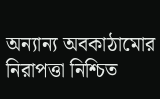অন্যান্য অবকাঠামোর নিরাপত্তা নিশ্চিত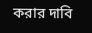করার দাবি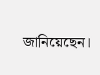জানিয়েছেন।